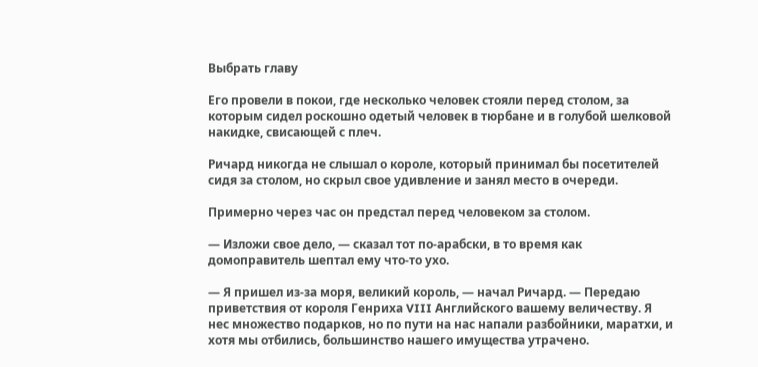Выбрать главу

Его провели в покои, где несколько человек стояли перед столом, за которым сидел роскошно одетый человек в тюрбане и в голубой шелковой накидке, свисающей с плеч.

Ричард никогда не слышал о короле, который принимал бы посетителей сидя за столом, но скрыл свое удивление и занял место в очереди.

Примерно через час он предстал перед человеком за столом.

— Изложи свое дело, — сказал тот по-арабски, в то время как домоправитель шептал ему что-то ухо.

— Я пришел из-за моря, великий король, — начал Ричард. — Передаю приветствия от короля Генриха VIII Английского вашему величеству. Я нес множество подарков, но по пути на нас напали разбойники, маратхи, и хотя мы отбились, большинство нашего имущества утрачено.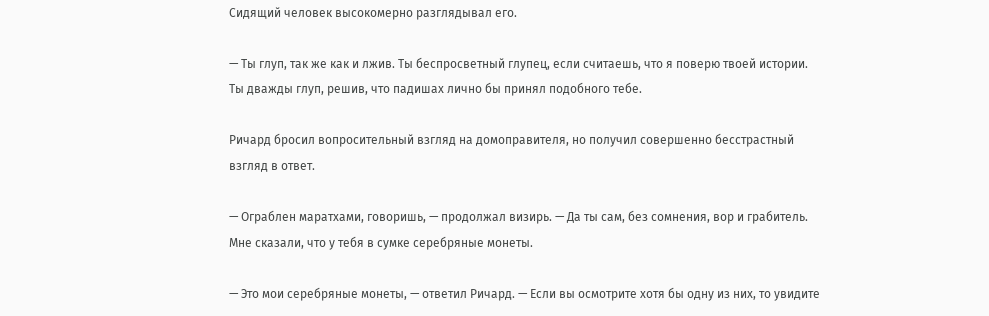Сидящий человек высокомерно разглядывал его.

— Ты глуп, так же как и лжив. Ты беспросветный глупец, если считаешь, что я поверю твоей истории. Ты дважды глуп, решив, что падишах лично бы принял подобного тебе.

Ричард бросил вопросительный взгляд на домоправителя, но получил совершенно бесстрастный взгляд в ответ.

— Ограблен маратхами, говоришь, — продолжал визирь. — Да ты сам, без сомнения, вор и грабитель. Мне сказали, что у тебя в сумке серебряные монеты.

— Это мои серебряные монеты, — ответил Ричард. — Если вы осмотрите хотя бы одну из них, то увидите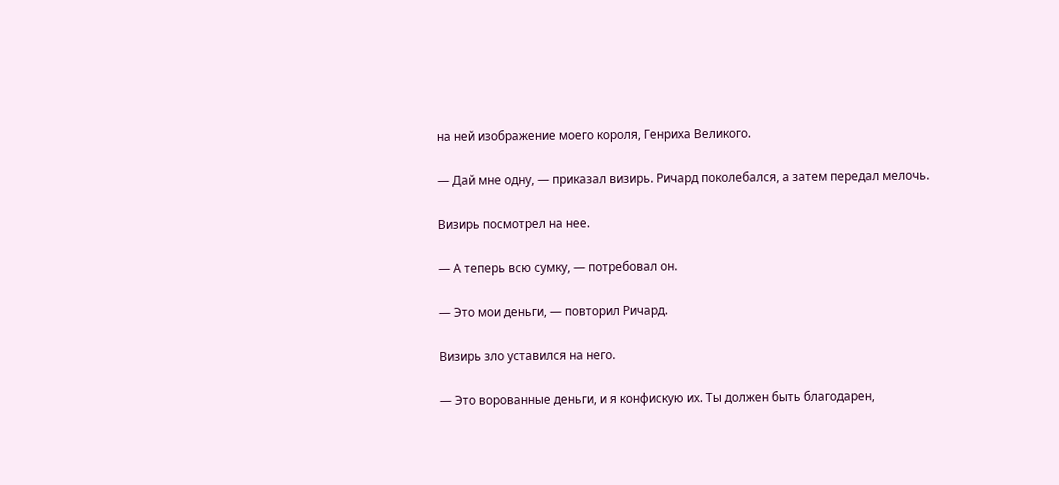на ней изображение моего короля, Генриха Великого.

— Дай мне одну, — приказал визирь. Ричард поколебался, а затем передал мелочь.

Визирь посмотрел на нее.

— А теперь всю сумку, — потребовал он.

— Это мои деньги, — повторил Ричард.

Визирь зло уставился на него.

— Это ворованные деньги, и я конфискую их. Ты должен быть благодарен,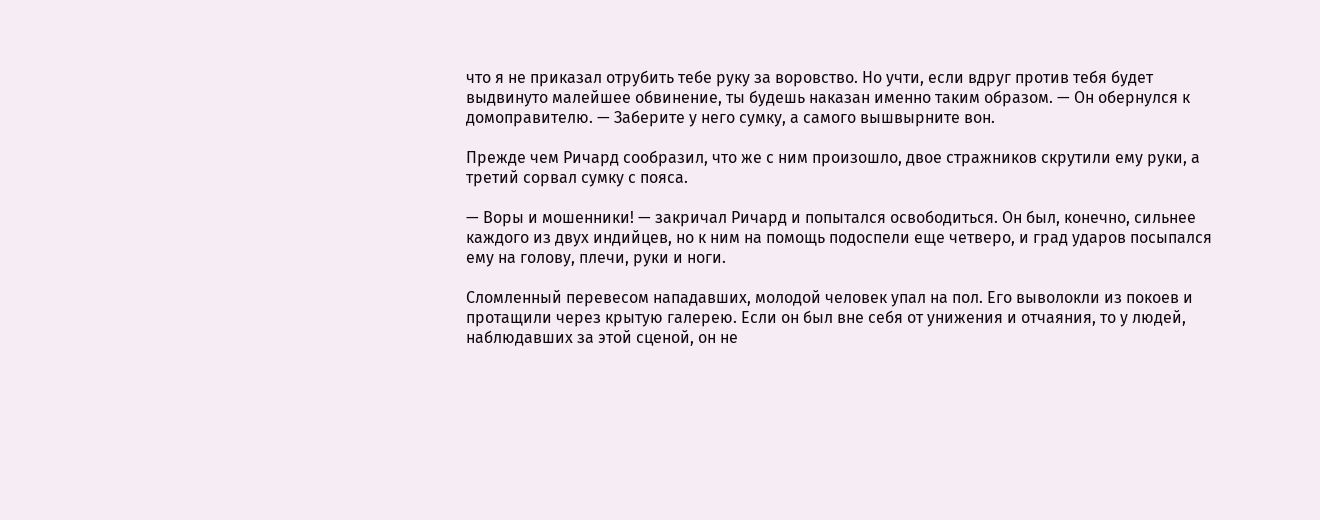что я не приказал отрубить тебе руку за воровство. Но учти, если вдруг против тебя будет выдвинуто малейшее обвинение, ты будешь наказан именно таким образом. — Он обернулся к домоправителю. — Заберите у него сумку, а самого вышвырните вон.

Прежде чем Ричард сообразил, что же с ним произошло, двое стражников скрутили ему руки, а третий сорвал сумку с пояса.

— Воры и мошенники! — закричал Ричард и попытался освободиться. Он был, конечно, сильнее каждого из двух индийцев, но к ним на помощь подоспели еще четверо, и град ударов посыпался ему на голову, плечи, руки и ноги.

Сломленный перевесом нападавших, молодой человек упал на пол. Его выволокли из покоев и протащили через крытую галерею. Если он был вне себя от унижения и отчаяния, то у людей, наблюдавших за этой сценой, он не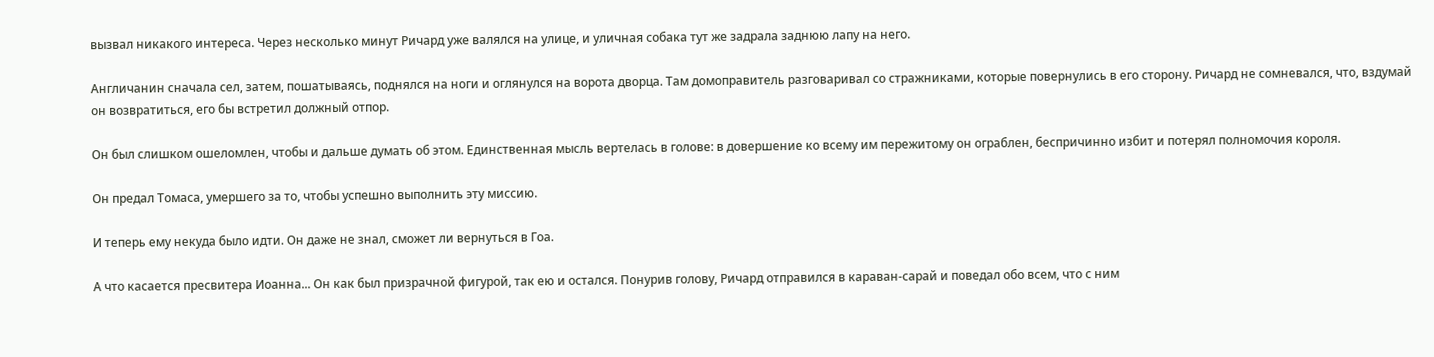вызвал никакого интереса. Через несколько минут Ричард уже валялся на улице, и уличная собака тут же задрала заднюю лапу на него.

Англичанин сначала сел, затем, пошатываясь, поднялся на ноги и оглянулся на ворота дворца. Там домоправитель разговаривал со стражниками, которые повернулись в его сторону. Ричард не сомневался, что, вздумай он возвратиться, его бы встретил должный отпор.

Он был слишком ошеломлен, чтобы и дальше думать об этом. Единственная мысль вертелась в голове: в довершение ко всему им пережитому он ограблен, беспричинно избит и потерял полномочия короля.

Он предал Томаса, умершего за то, чтобы успешно выполнить эту миссию.

И теперь ему некуда было идти. Он даже не знал, сможет ли вернуться в Гоа.

А что касается пресвитера Иоанна... Он как был призрачной фигурой, так ею и остался. Понурив голову, Ричард отправился в караван-сарай и поведал обо всем, что с ним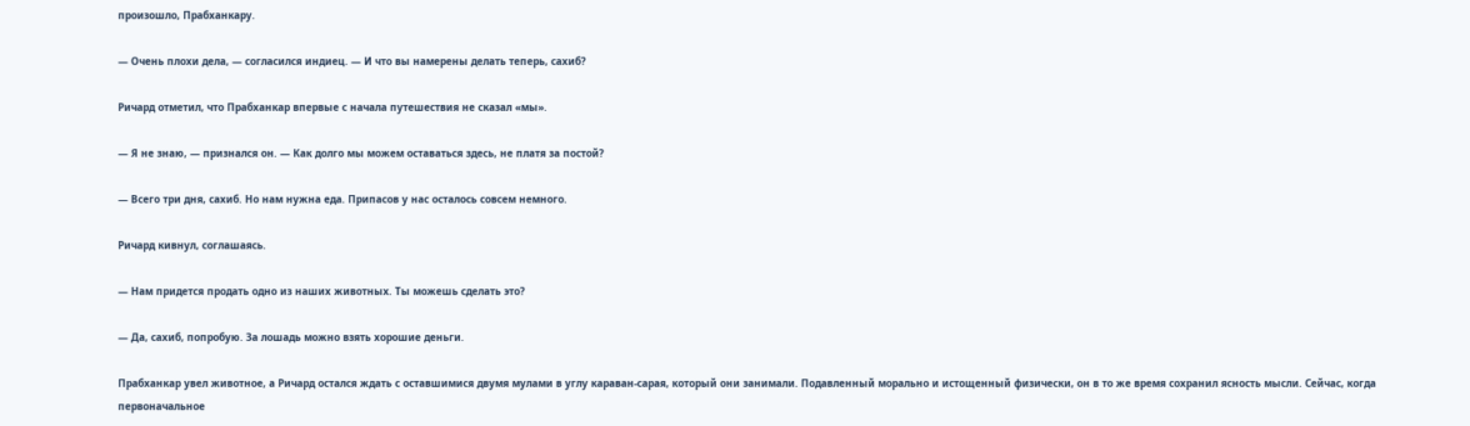произошло, Прабханкару.

— Очень плохи дела, — согласился индиец. — И что вы намерены делать теперь, сахиб?

Ричард отметил, что Прабханкар впервые с начала путешествия не сказал «мы».

— Я не знаю, — признался он. — Как долго мы можем оставаться здесь, не платя за постой?

— Всего три дня, сахиб. Но нам нужна еда. Припасов у нас осталось совсем немного.

Ричард кивнул, соглашаясь.

— Нам придется продать одно из наших животных. Ты можешь сделать это?

— Да, сахиб, попробую. За лошадь можно взять хорошие деньги.

Прабханкар увел животное, а Ричард остался ждать с оставшимися двумя мулами в углу караван-сарая, который они занимали. Подавленный морально и истощенный физически, он в то же время сохранил ясность мысли. Сейчас, когда первоначальное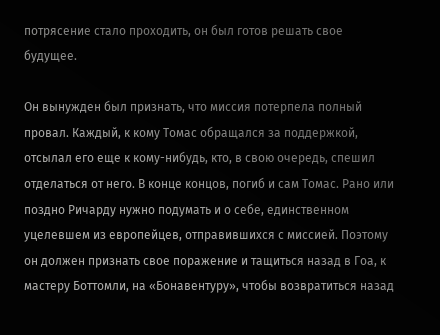потрясение стало проходить, он был готов решать свое будущее.

Он вынужден был признать, что миссия потерпела полный провал. Каждый, к кому Томас обращался за поддержкой, отсылал его еще к кому-нибудь, кто, в свою очередь, спешил отделаться от него. В конце концов, погиб и сам Томас. Рано или поздно Ричарду нужно подумать и о себе, единственном уцелевшем из европейцев, отправившихся с миссией. Поэтому он должен признать свое поражение и тащиться назад в Гоа, к мастеру Боттомли, на «Бонавентуру», чтобы возвратиться назад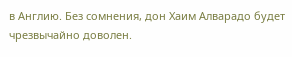в Англию. Без сомнения, дон Хаим Алварадо будет чрезвычайно доволен.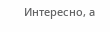Интересно, а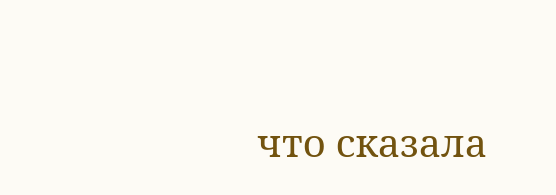что сказала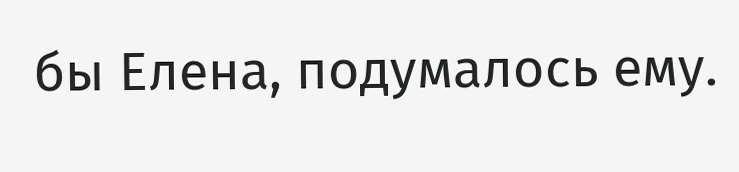бы Елена, подумалось ему.